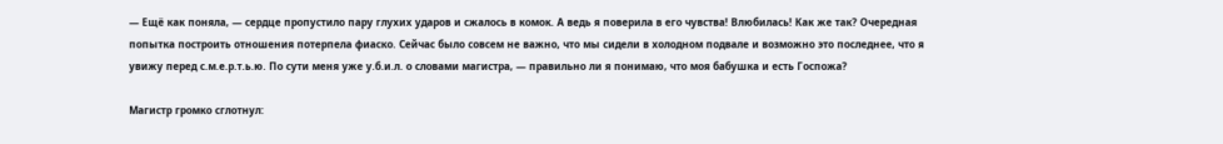— Ещё как поняла, — сердце пропустило пару глухих ударов и сжалось в комок. А ведь я поверила в его чувства! Влюбилась! Как же так? Очередная попытка построить отношения потерпела фиаско. Сейчас было совсем не важно, что мы сидели в холодном подвале и возможно это последнее, что я увижу перед с.м.е.р.т.ь.ю. По сути меня уже у.б.и.л. о словами магистра, — правильно ли я понимаю, что моя бабушка и есть Госпожа?

Магистр громко сглотнул: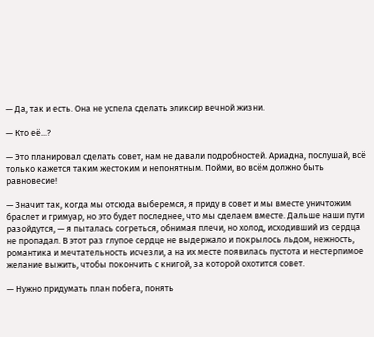— Да, так и есть. Она не успела сделать эликсир вечной жизни.

— Кто её...?

— Это планировал сделать совет, нам не давали подробностей. Ариадна, послушай, всё только кажется таким жестоким и непонятным. Пойми, во всём должно быть равновесие!

— Значит так, когда мы отсюда выберемся, я приду в совет и мы вместе уничтожим браслет и гримуар, но это будет последнее, что мы сделаем вместе. Дальше наши пути разойдутся, — я пыталась согреться, обнимая плечи, но холод, исходивший из сердца не пропадал. В этот раз глупое сердце не выдержало и покрылось льдом, нежность, романтика и мечтательность исчезли, а на их месте появилась пустота и нестерпимое желание выжить, чтобы покончить с книгой, за которой охотится совет.

— Нужно придумать план побега, понять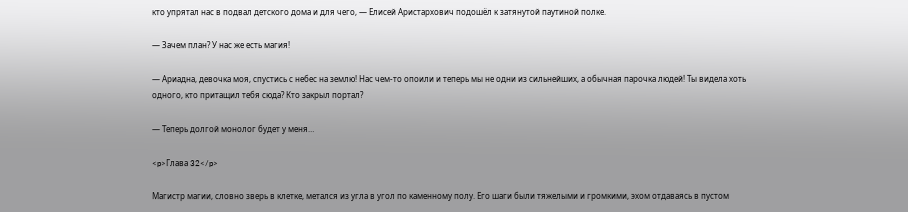кто упрятал нас в подвал детского дома и для чего, — Елисей Аристархович подошёл к затянутой паутиной полке.

— Зачем план? У нас же есть магия!

— Ариадна, девочка моя, спустись с небес на землю! Нас чем-то опоили и теперь мы не одни из сильнейших, а обычная парочка людей! Ты видела хоть одного, кто притащил тебя сюда? Кто закрыл портал?

— Теперь долгой монолог будет у меня…

<p>Глава 32</p>

Магистр магии, словно зверь в клетке, метался из угла в угол по каменному полу. Его шаги были тяжелыми и громкими, эхом отдаваясь в пустом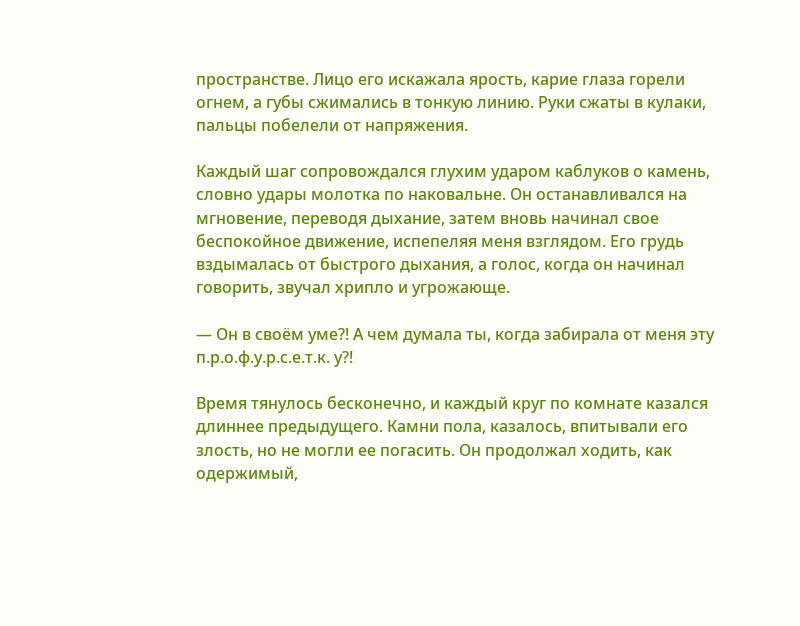пространстве. Лицо его искажала ярость, карие глаза горели огнем, а губы сжимались в тонкую линию. Руки сжаты в кулаки, пальцы побелели от напряжения.

Каждый шаг сопровождался глухим ударом каблуков о камень, словно удары молотка по наковальне. Он останавливался на мгновение, переводя дыхание, затем вновь начинал свое беспокойное движение, испепеляя меня взглядом. Его грудь вздымалась от быстрого дыхания, а голос, когда он начинал говорить, звучал хрипло и угрожающе.

— Он в своём уме?! А чем думала ты, когда забирала от меня эту п.р.о.ф.у.р.с.е.т.к. у?!

Время тянулось бесконечно, и каждый круг по комнате казался длиннее предыдущего. Камни пола, казалось, впитывали его злость, но не могли ее погасить. Он продолжал ходить, как одержимый,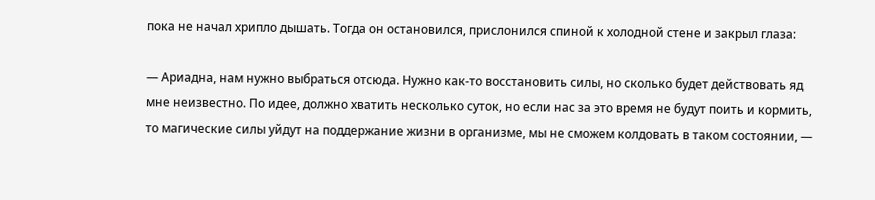пока не начал хрипло дышать. Тогда он остановился, прислонился спиной к холодной стене и закрыл глаза:

— Ариадна, нам нужно выбраться отсюда. Нужно как-то восстановить силы, но сколько будет действовать яд мне неизвестно. По идее, должно хватить несколько суток, но если нас за это время не будут поить и кормить, то магические силы уйдут на поддержание жизни в организме, мы не сможем колдовать в таком состоянии, —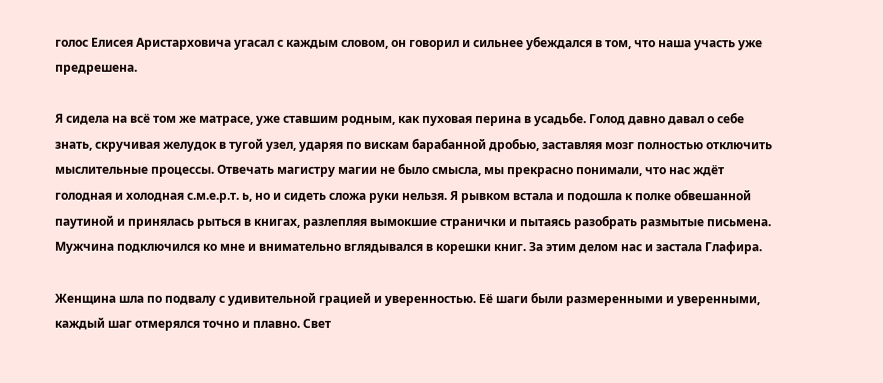голос Елисея Аристарховича угасал с каждым словом, он говорил и сильнее убеждался в том, что наша участь уже предрешена.

Я сидела на всё том же матрасе, уже ставшим родным, как пуховая перина в усадьбе. Голод давно давал о себе знать, скручивая желудок в тугой узел, ударяя по вискам барабанной дробью, заставляя мозг полностью отключить мыслительные процессы. Отвечать магистру магии не было смысла, мы прекрасно понимали, что нас ждёт голодная и холодная с.м.е.р.т. ь, но и сидеть сложа руки нельзя. Я рывком встала и подошла к полке обвешанной паутиной и принялась рыться в книгах, разлепляя вымокшие странички и пытаясь разобрать размытые письмена. Мужчина подключился ко мне и внимательно вглядывался в корешки книг. За этим делом нас и застала Глафира.

Женщина шла по подвалу с удивительной грацией и уверенностью. Её шаги были размеренными и уверенными, каждый шаг отмерялся точно и плавно. Свет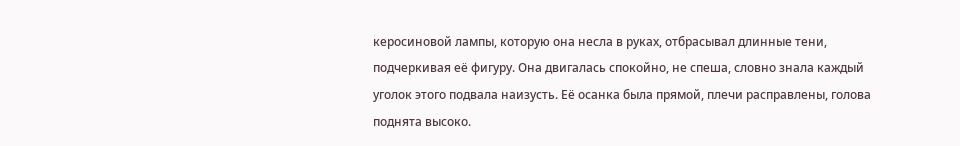керосиновой лампы, которую она несла в руках, отбрасывал длинные тени, подчеркивая её фигуру. Она двигалась спокойно, не спеша, словно знала каждый уголок этого подвала наизусть. Её осанка была прямой, плечи расправлены, голова поднята высоко.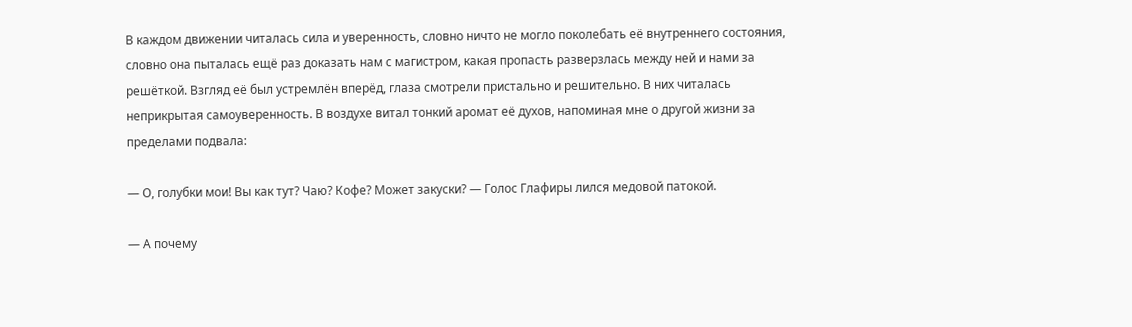В каждом движении читалась сила и уверенность, словно ничто не могло поколебать её внутреннего состояния, словно она пыталась ещё раз доказать нам с магистром, какая пропасть разверзлась между ней и нами за решёткой. Взгляд её был устремлён вперёд, глаза смотрели пристально и решительно. В них читалась неприкрытая самоуверенность. В воздухе витал тонкий аромат её духов, напоминая мне о другой жизни за пределами подвала:

— О, голубки мои! Вы как тут? Чаю? Кофе? Может закуски? — Голос Глафиры лился медовой патокой.

— А почему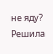не яду? Решила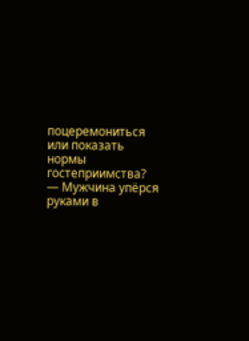поцеремониться или показать нормы гостеприимства? — Мужчина упёрся руками в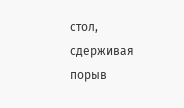стол, сдерживая порыв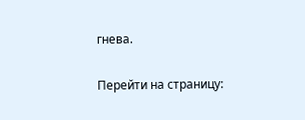гнева.

Перейти на страницу: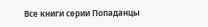Все книги серии Попаданцы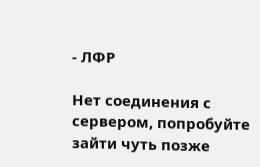- ЛФР

Нет соединения с сервером, попробуйте зайти чуть позже